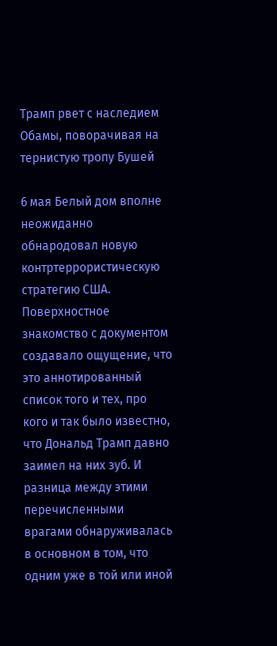Трамп рвет с наследием Обамы, поворачивая на тернистую тропу Бушей

6 мая Белый дом вполне неожиданно обнародовал новую контртеррористическую стратегию США. Поверхностное знакомство с документом создавало ощущение, что это аннотированный список того и тех, про кого и так было известно, что Дональд Трамп давно заимел на них зуб. И разница между этими перечисленными врагами обнаруживалась в основном в том, что одним уже в той или иной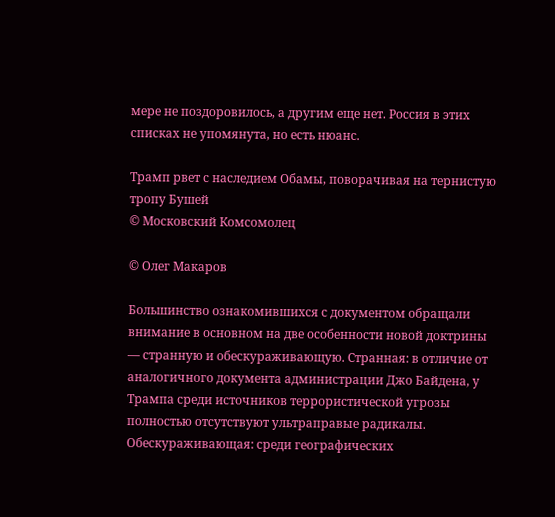мере не поздоровилось, а другим еще нет. Россия в этих списках не упомянута, но есть нюанс.

Трамп рвет с наследием Обамы, поворачивая на тернистую тропу Бушей
© Московский Комсомолец

© Олег Макаров

Большинство ознакомившихся с документом обращали внимание в основном на две особенности новой доктрины — странную и обескураживающую. Странная: в отличие от аналогичного документа администрации Джо Байдена, у Трампа среди источников террористической угрозы полностью отсутствуют ультраправые радикалы. Обескураживающая: среди географических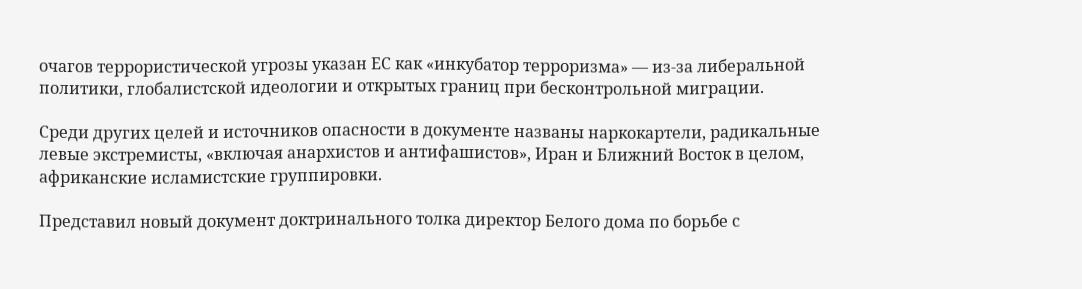очагов террористической угрозы указан ЕС как «инкубатор терроризма» — из-за либеральной политики, глобалистской идеологии и открытых границ при бесконтрольной миграции.

Среди других целей и источников опасности в документе названы наркокартели, радикальные левые экстремисты, «включая анархистов и антифашистов», Иран и Ближний Восток в целом, африканские исламистские группировки.

Представил новый документ доктринального толка директор Белого дома по борьбе с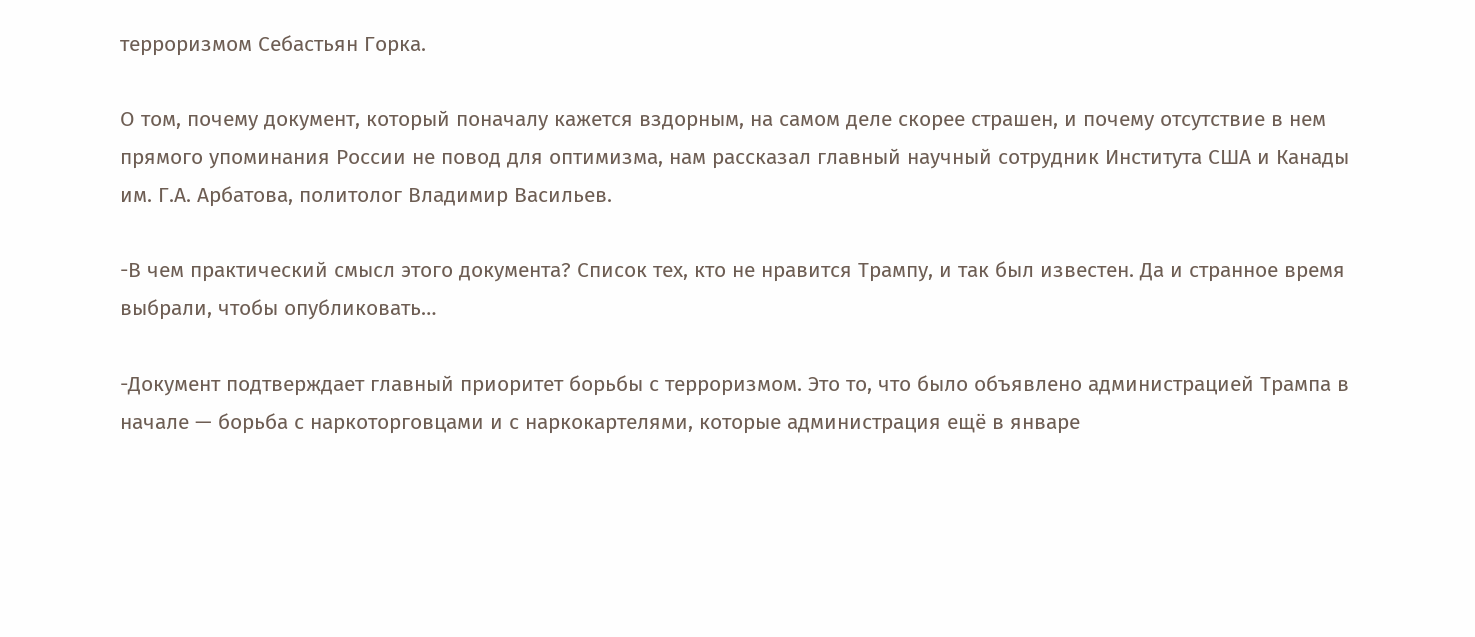терроризмом Себастьян Горка.

О том, почему документ, который поначалу кажется вздорным, на самом деле скорее страшен, и почему отсутствие в нем прямого упоминания России не повод для оптимизма, нам рассказал главный научный сотрудник Института США и Канады им. Г.А. Арбатова, политолог Владимир Васильев.

-В чем практический смысл этого документа? Список тех, кто не нравится Трампу, и так был известен. Да и странное время выбрали, чтобы опубликовать…

-Документ подтверждает главный приоритет борьбы с терроризмом. Это то, что было объявлено администрацией Трампа в начале — борьба с наркоторговцами и с наркокартелями, которые администрация ещё в январе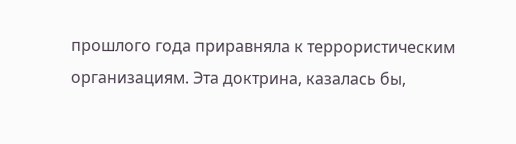прошлого года приравняла к террористическим организациям. Эта доктрина, казалась бы,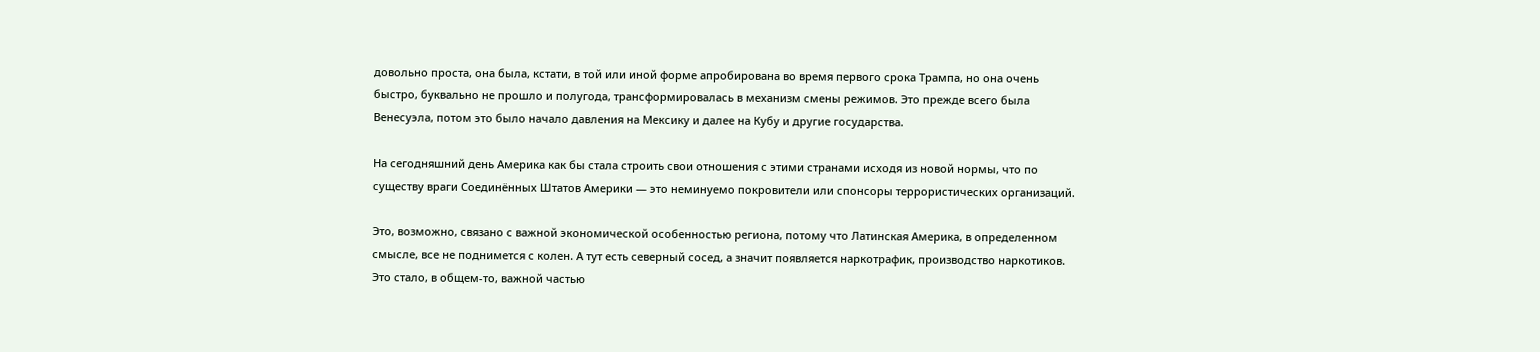довольно проста, она была, кстати, в той или иной форме апробирована во время первого срока Трампа, но она очень быстро, буквально не прошло и полугода, трансформировалась в механизм смены режимов. Это прежде всего была Венесуэла, потом это было начало давления на Мексику и далее на Кубу и другие государства.

На сегодняшний день Америка как бы стала строить свои отношения с этими странами исходя из новой нормы, что по существу враги Соединённых Штатов Америки — это неминуемо покровители или спонсоры террористических организаций.

Это, возможно, связано с важной экономической особенностью региона, потому что Латинская Америка, в определенном смысле, все не поднимется с колен. А тут есть северный сосед, а значит появляется наркотрафик, производство наркотиков. Это стало, в общем-то, важной частью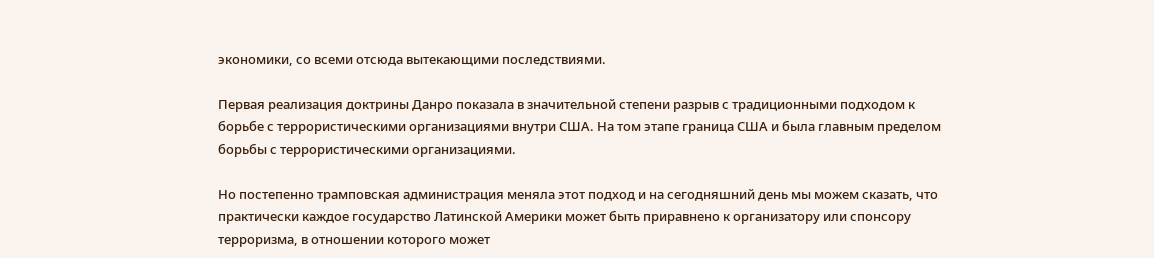экономики, со всеми отсюда вытекающими последствиями.

Первая реализация доктрины Данро показала в значительной степени разрыв с традиционными подходом к борьбе с террористическими организациями внутри США. На том этапе граница США и была главным пределом борьбы с террористическими организациями.

Но постепенно трамповская администрация меняла этот подход и на сегодняшний день мы можем сказать, что практически каждое государство Латинской Америки может быть приравнено к организатору или спонсору терроризма, в отношении которого может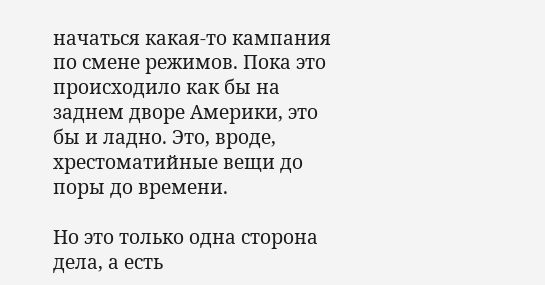начаться какая-то кампания по смене режимов. Пока это происходило как бы на заднем дворе Америки, это бы и ладно. Это, вроде, хрестоматийные вещи до поры до времени.

Но это только одна сторона дела, а есть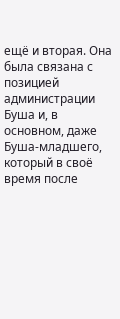ещё и вторая. Она была связана с позицией администрации Буша и, в основном, даже Буша-младшего, который в своё время после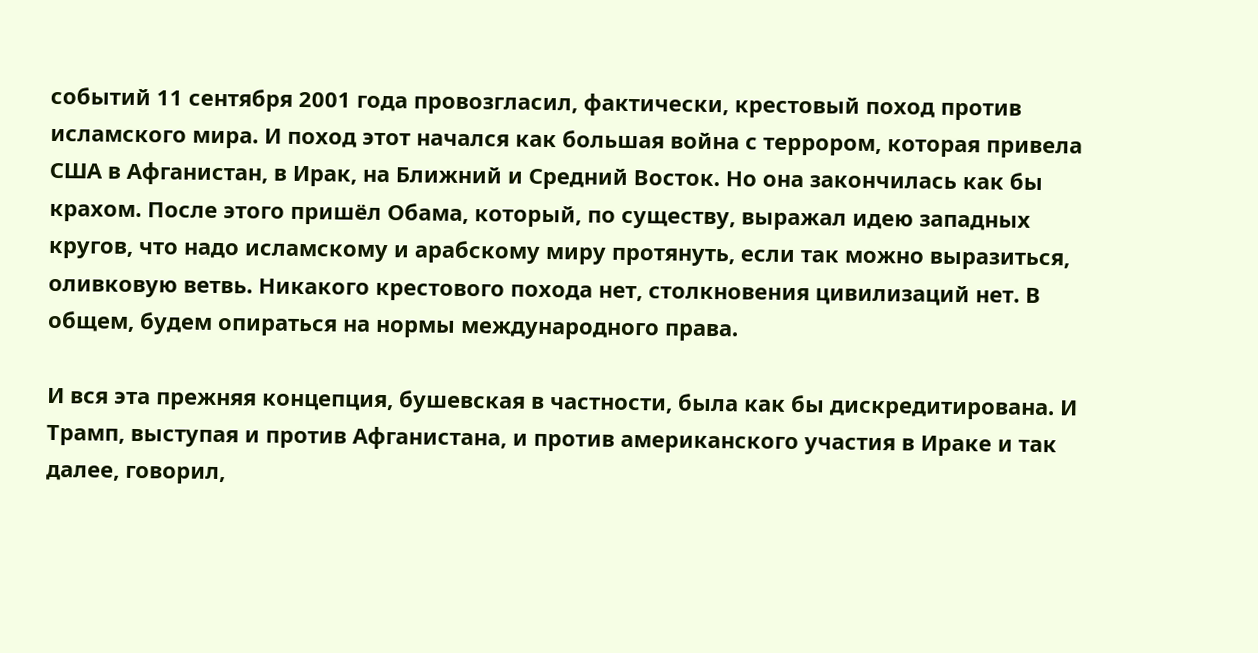событий 11 сентября 2001 года провозгласил, фактически, крестовый поход против исламского мира. И поход этот начался как большая война с террором, которая привела США в Афганистан, в Ирак, на Ближний и Средний Восток. Но она закончилась как бы крахом. После этого пришёл Обама, который, по существу, выражал идею западных кругов, что надо исламскому и арабскому миру протянуть, если так можно выразиться, оливковую ветвь. Никакого крестового похода нет, столкновения цивилизаций нет. В общем, будем опираться на нормы международного права.

И вся эта прежняя концепция, бушевская в частности, была как бы дискредитирована. И Трамп, выступая и против Афганистана, и против американского участия в Ираке и так далее, говорил,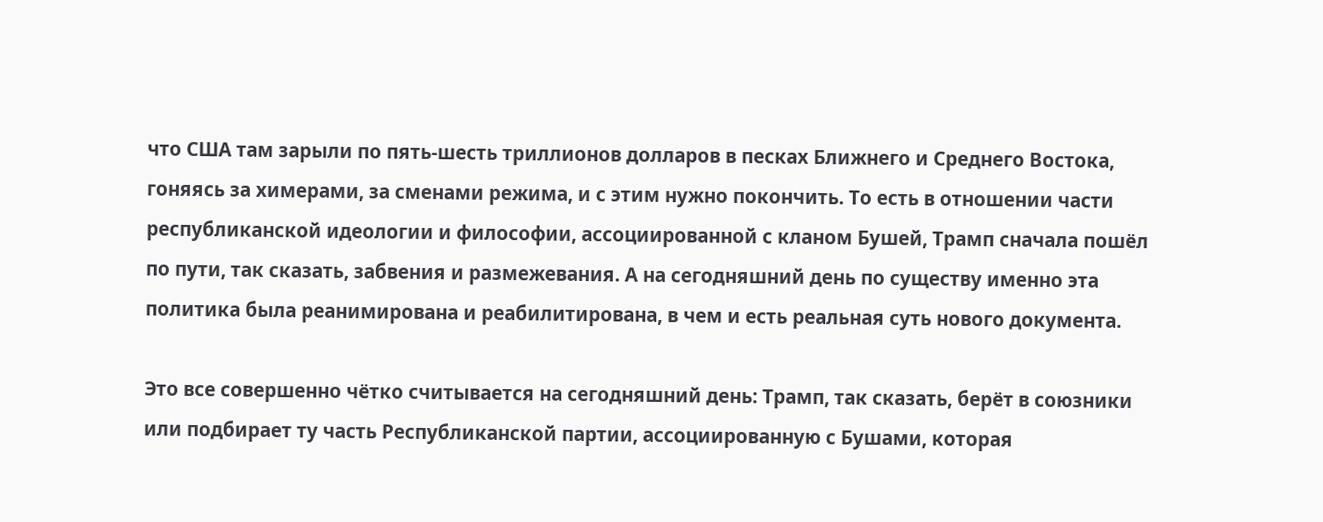что США там зарыли по пять-шесть триллионов долларов в песках Ближнего и Среднего Востока, гоняясь за химерами, за сменами режима, и с этим нужно покончить. То есть в отношении части республиканской идеологии и философии, ассоциированной с кланом Бушей, Трамп сначала пошёл по пути, так сказать, забвения и размежевания. А на сегодняшний день по существу именно эта политика была реанимирована и реабилитирована, в чем и есть реальная суть нового документа.

Это все совершенно чётко считывается на сегодняшний день: Трамп, так сказать, берёт в союзники или подбирает ту часть Республиканской партии, ассоциированную с Бушами, которая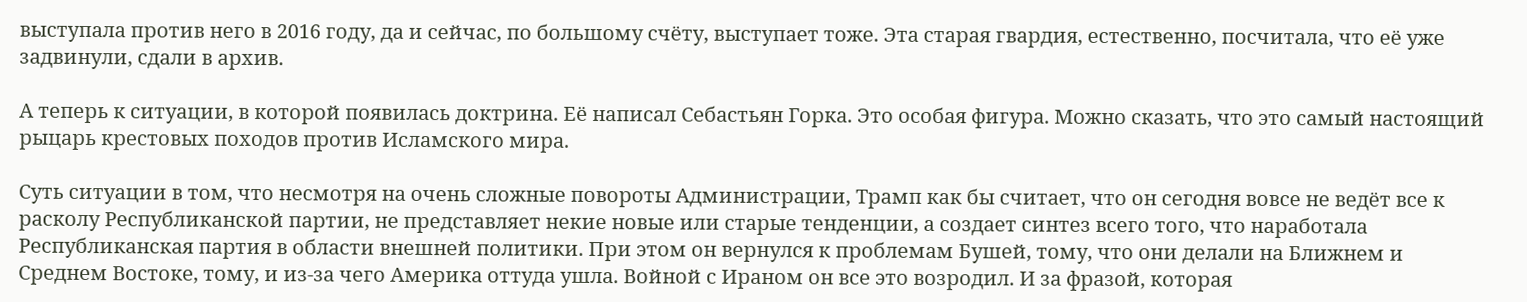выступала против него в 2016 году, да и сейчас, по большому счёту, выступает тоже. Эта старая гвардия, естественно, посчитала, что её уже задвинули, сдали в архив.

А теперь к ситуации, в которой появилась доктрина. Её написал Себастьян Горка. Это особая фигура. Можно сказать, что это самый настоящий рыцарь крестовых походов против Исламского мира.

Суть ситуации в том, что несмотря на очень сложные повороты Администрации, Трамп как бы считает, что он сегодня вовсе не ведёт все к расколу Республиканской партии, не представляет некие новые или старые тенденции, а создает синтез всего того, что наработала Республиканская партия в области внешней политики. При этом он вернулся к проблемам Бушей, тому, что они делали на Ближнем и Среднем Востоке, тому, и из-за чего Америка оттуда ушла. Войной с Ираном он все это возродил. И за фразой, которая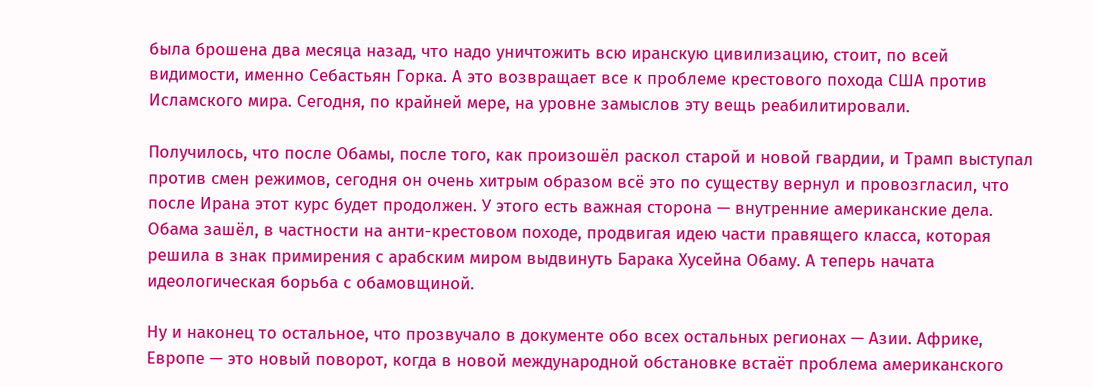была брошена два месяца назад, что надо уничтожить всю иранскую цивилизацию, стоит, по всей видимости, именно Себастьян Горка. А это возвращает все к проблеме крестового похода США против Исламского мира. Сегодня, по крайней мере, на уровне замыслов эту вещь реабилитировали.

Получилось, что после Обамы, после того, как произошёл раскол старой и новой гвардии, и Трамп выступал против смен режимов, сегодня он очень хитрым образом всё это по существу вернул и провозгласил, что после Ирана этот курс будет продолжен. У этого есть важная сторона — внутренние американские дела. Обама зашёл, в частности на анти-крестовом походе, продвигая идею части правящего класса, которая решила в знак примирения с арабским миром выдвинуть Барака Хусейна Обаму. А теперь начата идеологическая борьба с обамовщиной.

Ну и наконец то остальное, что прозвучало в документе обо всех остальных регионах — Азии. Африке, Европе — это новый поворот, когда в новой международной обстановке встаёт проблема американского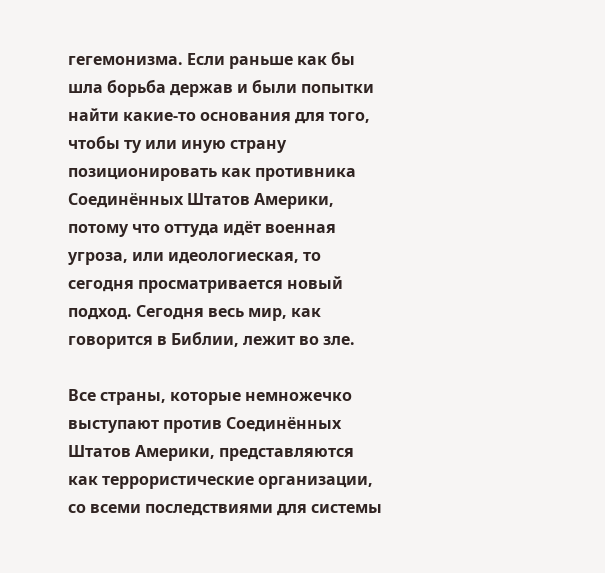гегемонизма. Если раньше как бы шла борьба держав и были попытки найти какие-то основания для того, чтобы ту или иную страну позиционировать как противника Соединённых Штатов Америки, потому что оттуда идёт военная угроза, или идеологиеская, то сегодня просматривается новый подход. Сегодня весь мир, как говорится в Библии, лежит во зле.

Все страны, которые немножечко выступают против Соединённых Штатов Америки, представляются как террористические организации, со всеми последствиями для системы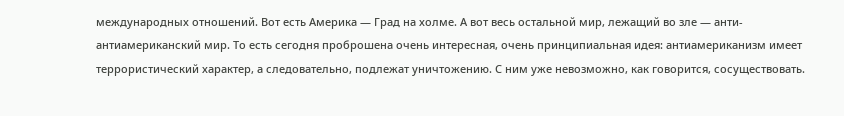международных отношений. Вот есть Америка — Град на холме. А вот весь остальной мир, лежащий во зле — анти-антиамериканский мир. То есть сегодня проброшена очень интересная, очень принципиальная идея: антиамериканизм имеет террористический характер, а следовательно, подлежат уничтожению. С ним уже невозможно, как говорится, сосуществовать.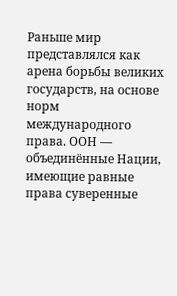Раньше мир представлялся как арена борьбы великих государств, на основе норм международного права. ООН — объединённые Нации, имеющие равные права суверенные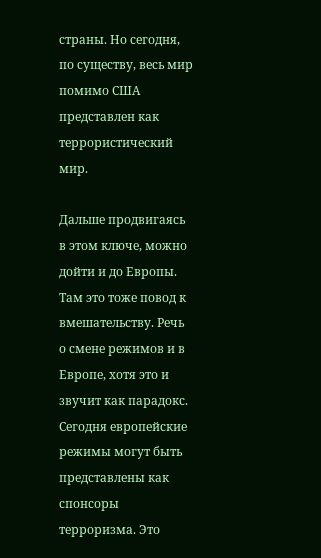страны. Но сегодня, по существу, весь мир помимо США представлен как террористический мир.

Дальше продвигаясь в этом ключе, можно дойти и до Европы. Там это тоже повод к вмешательству. Речь о смене режимов и в Европе, хотя это и звучит как парадокс. Сегодня европейские режимы могут быть представлены как спонсоры терроризма. Это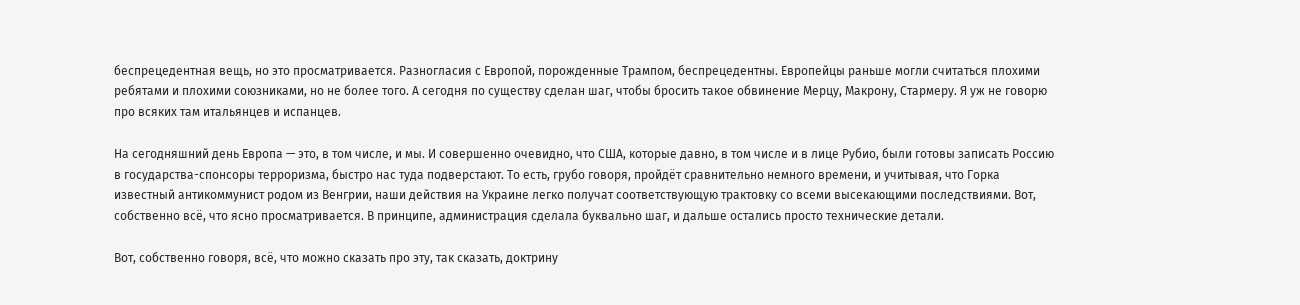беспрецедентная вещь, но это просматривается. Разногласия с Европой, порожденные Трампом, беспрецедентны. Европейцы раньше могли считаться плохими ребятами и плохими союзниками, но не более того. А сегодня по существу сделан шаг, чтобы бросить такое обвинение Мерцу, Макрону, Стармеру. Я уж не говорю про всяких там итальянцев и испанцев.

На сегодняшний день Европа — это, в том числе, и мы. И совершенно очевидно, что США, которые давно, в том числе и в лице Рубио, были готовы записать Россию в государства-спонсоры терроризма, быстро нас туда подверстают. То есть, грубо говоря, пройдёт сравнительно немного времени, и учитывая, что Горка известный антикоммунист родом из Венгрии, наши действия на Украине легко получат соответствующую трактовку со всеми высекающими последствиями. Вот, собственно всё, что ясно просматривается. В принципе, администрация сделала буквально шаг, и дальше остались просто технические детали.

Вот, собственно говоря, всё, что можно сказать про эту, так сказать, доктрину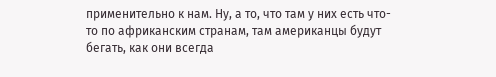применительно к нам. Ну, а то, что там у них есть что-то по африканским странам, там американцы будут бегать, как они всегда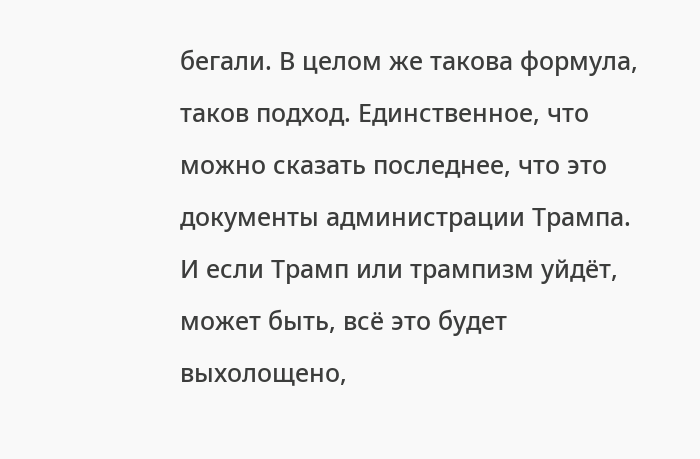бегали. В целом же такова формула, таков подход. Единственное, что можно сказать последнее, что это документы администрации Трампа. И если Трамп или трампизм уйдёт, может быть, всё это будет выхолощено,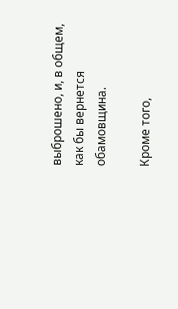выброшено, и, в общем, как бы вернется обамовщина.

Кроме того,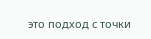это подход с точки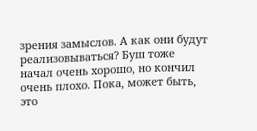зрения замыслов. А как они будут реализовываться? Буш тоже начал очень хорошо, но кончил очень плохо. Пока, может быть, это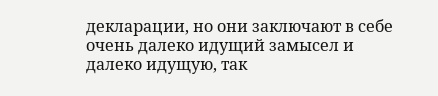декларации, но они заключают в себе очень далеко идущий замысел и далеко идущую, так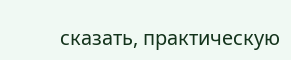сказать, практическую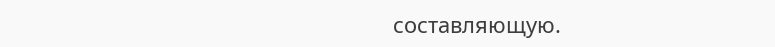составляющую.